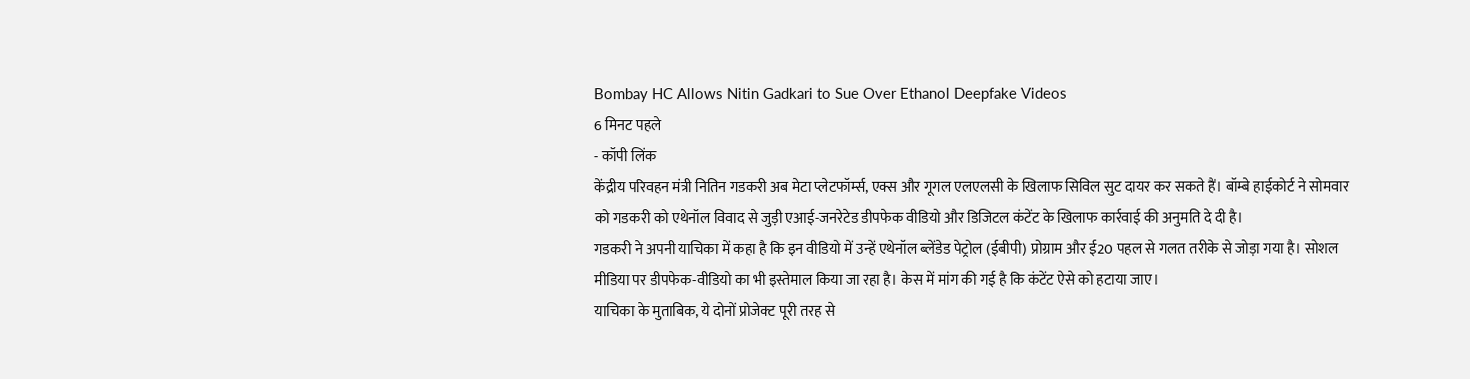Bombay HC Allows Nitin Gadkari to Sue Over Ethanol Deepfake Videos
6 मिनट पहले
- कॉपी लिंक
केंद्रीय परिवहन मंत्री नितिन गडकरी अब मेटा प्लेटफॉर्म्स, एक्स और गूगल एलएलसी के खिलाफ सिविल सुट दायर कर सकते हैं। बॉम्बे हाईकोर्ट ने सोमवार को गडकरी को एथेनॉल विवाद से जुड़ी एआई-जनरेटेड डीपफेक वीडियो और डिजिटल कंटेंट के खिलाफ कार्रवाई की अनुमति दे दी है।
गडकरी ने अपनी याचिका में कहा है कि इन वीडियो में उन्हें एथेनॉल ब्लेंडेड पेट्रोल (ईबीपी) प्रोग्राम और ई20 पहल से गलत तरीके से जोड़ा गया है। सोशल मीडिया पर डीपफेक-वीडियो का भी इस्तेमाल किया जा रहा है। केस में मांग की गई है कि कंटेंट ऐसे को हटाया जाए।
याचिका के मुताबिक, ये दोनों प्रोजेक्ट पूरी तरह से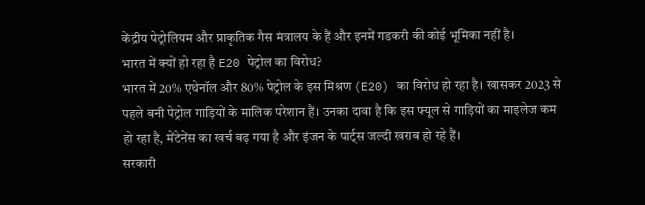केंद्रीय पेट्रोलियम और प्राकृतिक गैस मंत्रालय के हैं और इनमें गडकरी की कोई भूमिका नहीं है।
भारत में क्यों हो रहा है E20 पेट्रोल का विरोध?
भारत में 20% एथेनॉल और 80% पेट्रोल के इस मिश्रण (E20) का विरोध हो रहा है। खासकर 2023 से पहले बनी पेट्रोल गाड़ियों के मालिक परेशान हैं। उनका दावा है कि इस फ्यूल से गाड़ियों का माइलेज कम हो रहा है, मेंटेनेंस का खर्च बढ़ गया है और इंजन के पार्ट्स जल्दी खराब हो रहे हैं।
सरकारी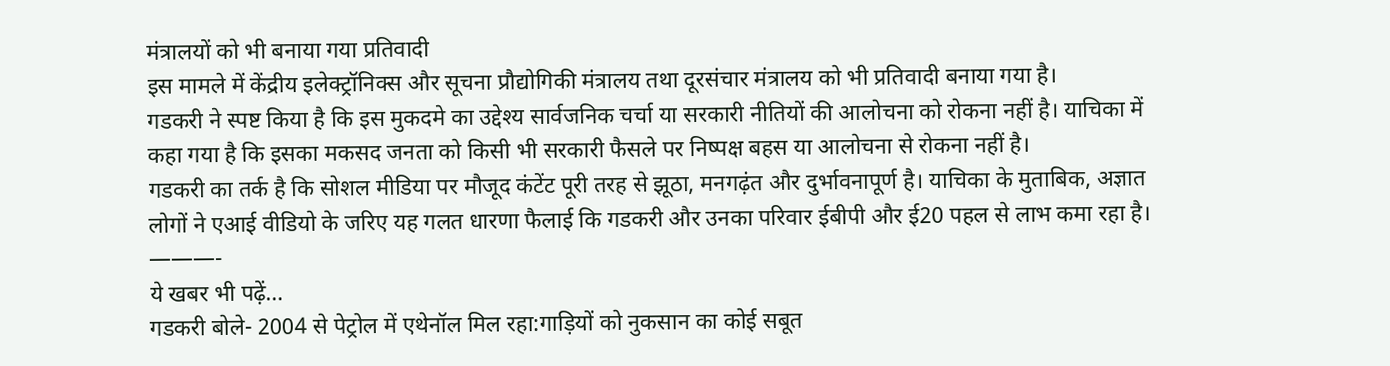मंत्रालयों को भी बनाया गया प्रतिवादी
इस मामले में केंद्रीय इलेक्ट्रॉनिक्स और सूचना प्रौद्योगिकी मंत्रालय तथा दूरसंचार मंत्रालय को भी प्रतिवादी बनाया गया है।
गडकरी ने स्पष्ट किया है कि इस मुकदमे का उद्देश्य सार्वजनिक चर्चा या सरकारी नीतियों की आलोचना को रोकना नहीं है। याचिका में कहा गया है कि इसका मकसद जनता को किसी भी सरकारी फैसले पर निष्पक्ष बहस या आलोचना से रोकना नहीं है।
गडकरी का तर्क है कि सोशल मीडिया पर मौजूद कंटेंट पूरी तरह से झूठा, मनगढ़ंत और दुर्भावनापूर्ण है। याचिका के मुताबिक, अज्ञात लोगों ने एआई वीडियो के जरिए यह गलत धारणा फैलाई कि गडकरी और उनका परिवार ईबीपी और ई20 पहल से लाभ कमा रहा है।
———-
ये खबर भी पढ़ें…
गडकरी बोले- 2004 से पेट्रोल में एथेनॉल मिल रहा:गाड़ियों को नुकसान का कोई सबूत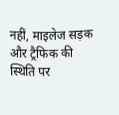नहीं, माइलेज सड़क और ट्रैफिक की स्थिति पर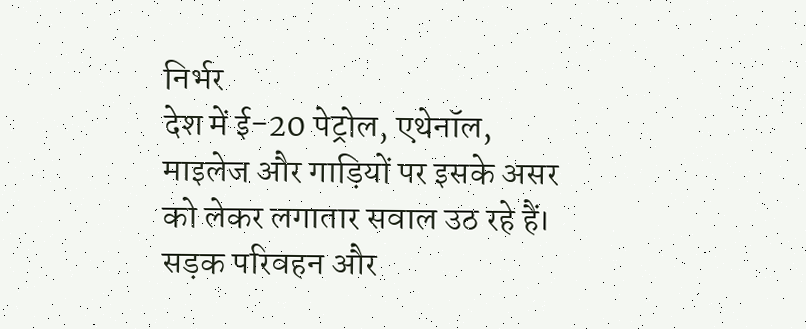निर्भर
देश में ई-20 पेट्रोल, एथेनॉल, माइलेज और गाड़ियों पर इसके असर को लेकर लगातार सवाल उठ रहे हैं। सड़क परिवहन और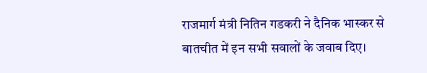राजमार्ग मंत्री नितिन गडकरी ने दैनिक भास्कर से बातचीत में इन सभी सवालों के जवाब दिए।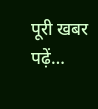पूरी खबर पढ़ें…